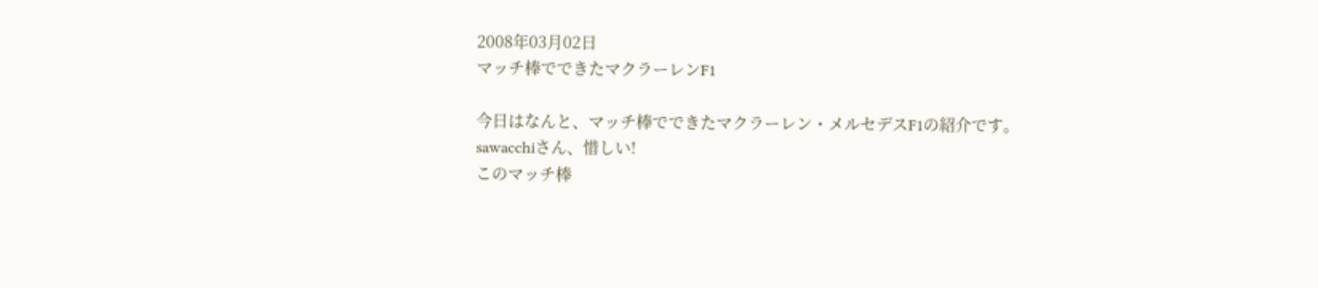2008年03月02日
マッチ棒でできたマクラーレンF1

今日はなんと、マッチ棒でできたマクラーレン・メルセデスF1の紹介です。
sawacchiさん、惜しい!
このマッチ棒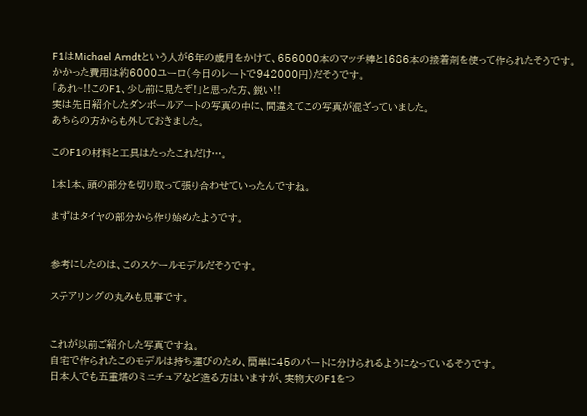F1はMichael Arndtという人が6年の歳月をかけて、656000本のマッチ棒と1686本の接着剤を使って作られたそうです。
かかった費用は約6000ユーロ(今日のレートで942000円)だそうです。
「あれ~!!このF1、少し前に見たぞ!」と思った方、鋭い!!
実は先日紹介したダンボールアートの写真の中に、間違えてこの写真が混ざっていました。
あちらの方からも外しておきました。

このF1の材料と工具はたったこれだけ…。

1本1本、頭の部分を切り取って張り合わせていったんですね。

まずはタイヤの部分から作り始めたようです。


参考にしたのは、このスケールモデルだそうです。

ステアリングの丸みも見事です。


これが以前ご紹介した写真ですね。
自宅で作られたこのモデルは持ち運びのため、簡単に45のパートに分けられるようになっているそうです。
日本人でも五重塔のミニチュアなど造る方はいますが、実物大のF1をつ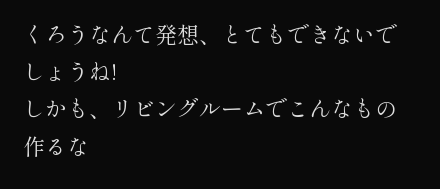くろうなんて発想、とてもできないでしょうね!
しかも、リビングルームでこんなもの作るな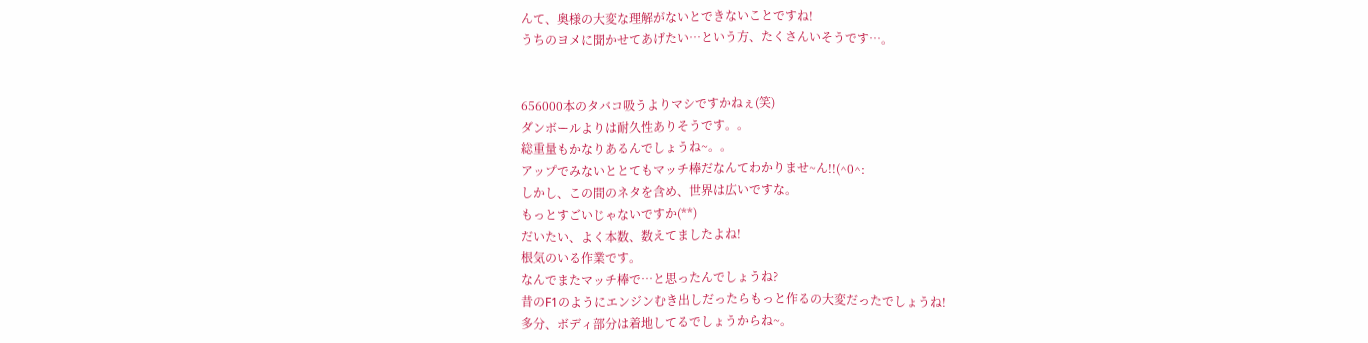んて、奥様の大変な理解がないとできないことですね!
うちのヨメに聞かせてあげたい…という方、たくさんいそうです…。


656000本のタバコ吸うよりマシですかねぇ(笑)
ダンボールよりは耐久性ありそうです。。
総重量もかなりあるんでしょうね~。。
アップでみないととてもマッチ棒だなんてわかりませ~ん!!(^0^:
しかし、この間のネタを含め、世界は広いですな。
もっとすごいじゃないですか(**)
だいたい、よく本数、数えてましたよね!
根気のいる作業です。
なんでまたマッチ棒で…と思ったんでしょうね?
昔のF1のようにエンジンむき出しだったらもっと作るの大変だったでしょうね!
多分、ボディ部分は着地してるでしょうからね~。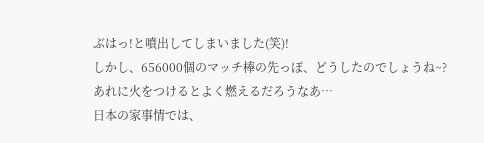ぶはっ!と噴出してしまいました(笑)!
しかし、656000個のマッチ棒の先っぽ、どうしたのでしょうね~?
あれに火をつけるとよく燃えるだろうなあ…
日本の家事情では、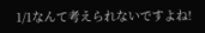1/1なんて考えられないですよね!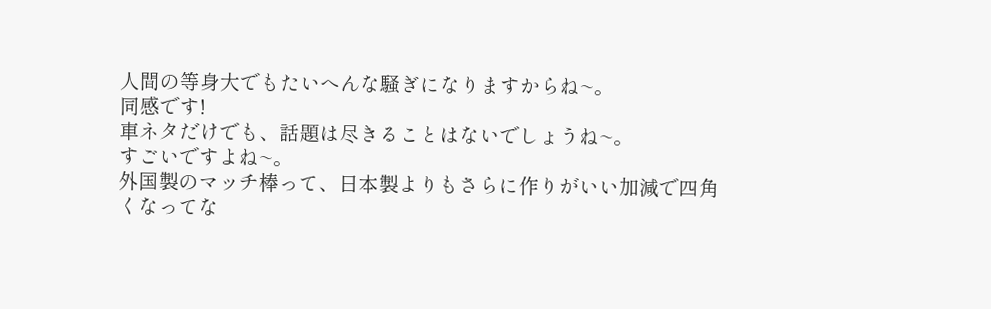人間の等身大でもたいへんな騒ぎになりますからね~。
同感です!
車ネタだけでも、話題は尽きることはないでしょうね~。
すごいですよね~。
外国製のマッチ棒って、日本製よりもさらに作りがいい加減で四角くなってな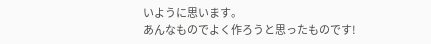いように思います。
あんなものでよく作ろうと思ったものです!